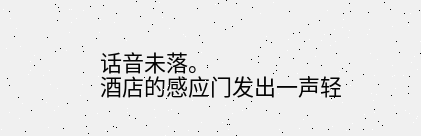话音未落。
酒店的感应门发出一声轻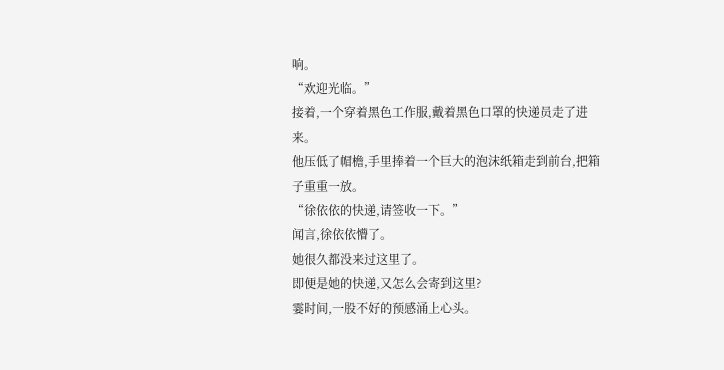响。
“欢迎光临。”
接着,一个穿着黑色工作服,戴着黑色口罩的快递员走了进来。
他压低了帽檐,手里捧着一个巨大的泡沫纸箱走到前台,把箱子重重一放。
“徐依依的快递,请签收一下。”
闻言,徐依依懵了。
她很久都没来过这里了。
即便是她的快递,又怎么会寄到这里?
霎时间,一股不好的预感涌上心头。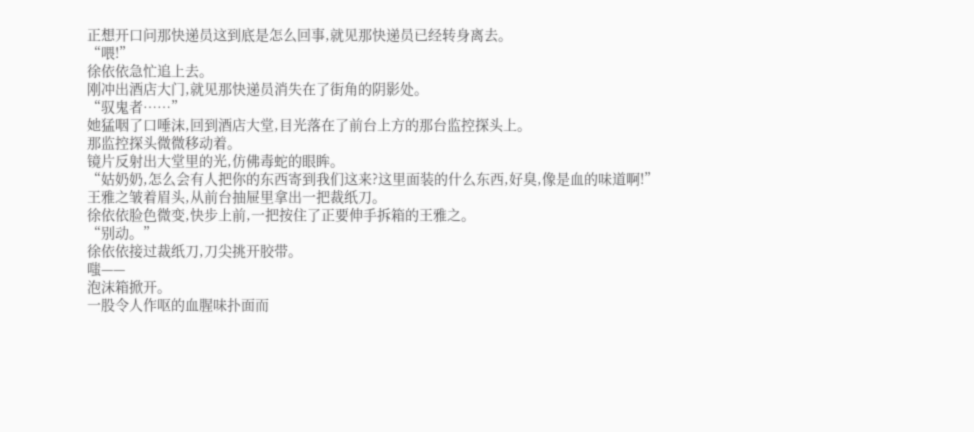正想开口问那快递员这到底是怎么回事,就见那快递员已经转身离去。
“喂!”
徐依依急忙追上去。
刚冲出酒店大门,就见那快递员消失在了街角的阴影处。
“驭鬼者……”
她猛咽了口唾沫,回到酒店大堂,目光落在了前台上方的那台监控探头上。
那监控探头微微移动着。
镜片反射出大堂里的光,仿佛毒蛇的眼眸。
“姑奶奶,怎么会有人把你的东西寄到我们这来?这里面装的什么东西,好臭,像是血的味道啊!”
王雅之皱着眉头,从前台抽屉里拿出一把裁纸刀。
徐依依脸色微变,快步上前,一把按住了正要伸手拆箱的王雅之。
“别动。”
徐依依接过裁纸刀,刀尖挑开胶带。
嗤——
泡沫箱掀开。
一股令人作呕的血腥味扑面而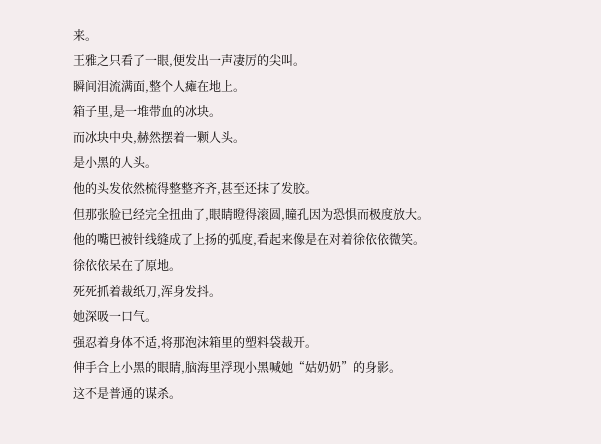来。
王雅之只看了一眼,便发出一声凄厉的尖叫。
瞬间泪流满面,整个人瘫在地上。
箱子里,是一堆带血的冰块。
而冰块中央,赫然摆着一颗人头。
是小黑的人头。
他的头发依然梳得整整齐齐,甚至还抹了发胶。
但那张脸已经完全扭曲了,眼睛瞪得滚圆,瞳孔因为恐惧而极度放大。
他的嘴巴被针线缝成了上扬的弧度,看起来像是在对着徐依依微笑。
徐依依呆在了原地。
死死抓着裁纸刀,浑身发抖。
她深吸一口气。
强忍着身体不适,将那泡沫箱里的塑料袋裁开。
伸手合上小黑的眼睛,脑海里浮现小黑喊她“姑奶奶”的身影。
这不是普通的谋杀。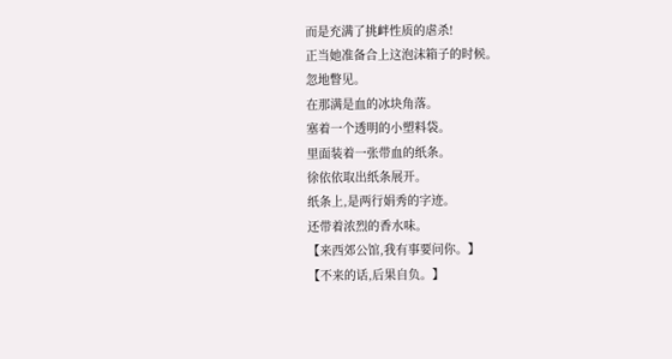而是充满了挑衅性质的虐杀!
正当她准备合上这泡沫箱子的时候。
忽地瞥见。
在那满是血的冰块角落。
塞着一个透明的小塑料袋。
里面装着一张带血的纸条。
徐依依取出纸条展开。
纸条上,是两行娟秀的字迹。
还带着浓烈的香水味。
【来西郊公馆,我有事要问你。】
【不来的话,后果自负。】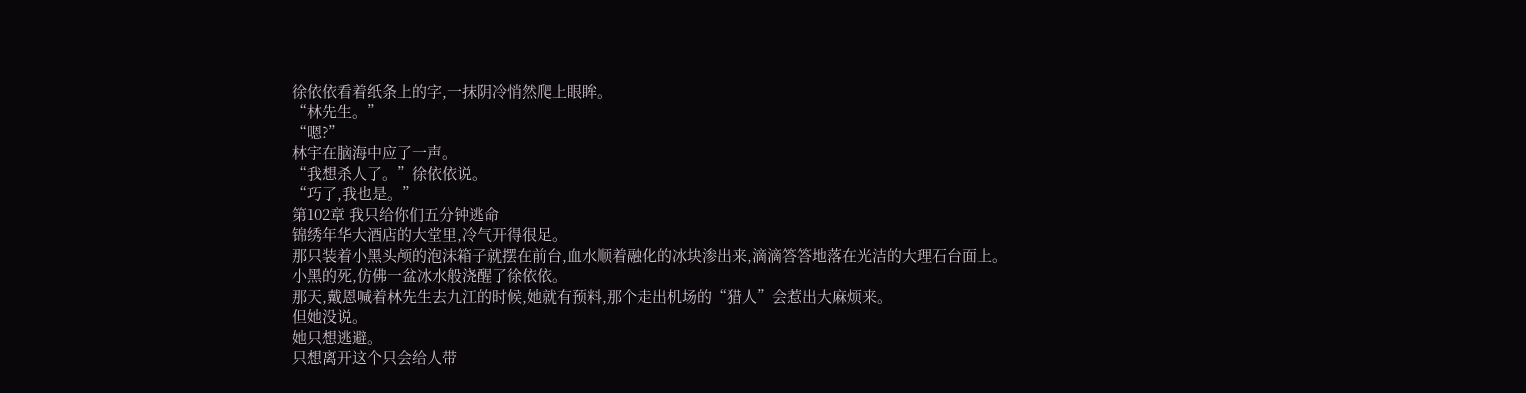徐依依看着纸条上的字,一抹阴冷悄然爬上眼眸。
“林先生。”
“嗯?”
林宇在脑海中应了一声。
“我想杀人了。”徐依依说。
“巧了,我也是。”
第102章 我只给你们五分钟逃命
锦绣年华大酒店的大堂里,冷气开得很足。
那只装着小黑头颅的泡沫箱子就摆在前台,血水顺着融化的冰块渗出来,滴滴答答地落在光洁的大理石台面上。
小黑的死,仿佛一盆冰水般浇醒了徐依依。
那天,戴恩喊着林先生去九江的时候,她就有预料,那个走出机场的“猎人”会惹出大麻烦来。
但她没说。
她只想逃避。
只想离开这个只会给人带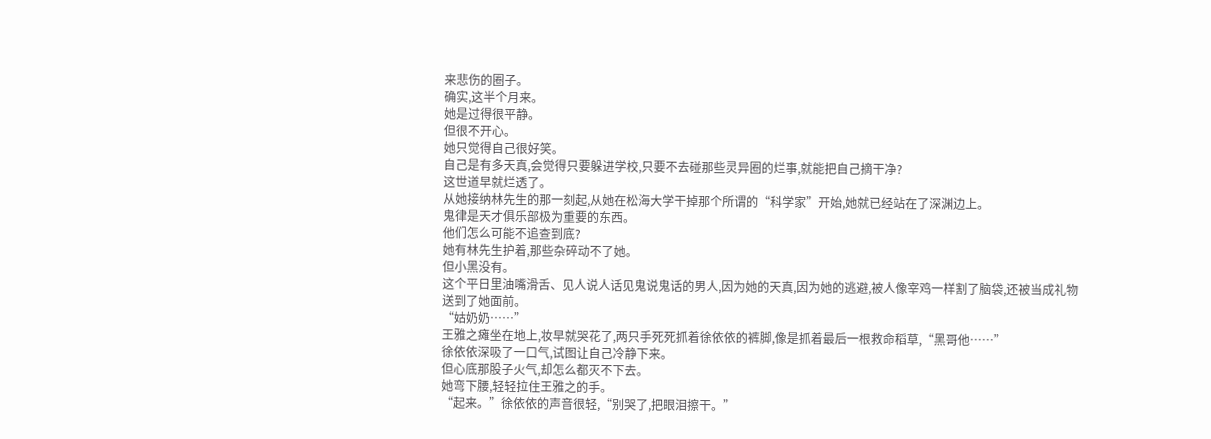来悲伤的圈子。
确实,这半个月来。
她是过得很平静。
但很不开心。
她只觉得自己很好笑。
自己是有多天真,会觉得只要躲进学校,只要不去碰那些灵异圈的烂事,就能把自己摘干净?
这世道早就烂透了。
从她接纳林先生的那一刻起,从她在松海大学干掉那个所谓的“科学家”开始,她就已经站在了深渊边上。
鬼律是天才俱乐部极为重要的东西。
他们怎么可能不追查到底?
她有林先生护着,那些杂碎动不了她。
但小黑没有。
这个平日里油嘴滑舌、见人说人话见鬼说鬼话的男人,因为她的天真,因为她的逃避,被人像宰鸡一样割了脑袋,还被当成礼物送到了她面前。
“姑奶奶……”
王雅之瘫坐在地上,妆早就哭花了,两只手死死抓着徐依依的裤脚,像是抓着最后一根救命稻草,“黑哥他……”
徐依依深吸了一口气,试图让自己冷静下来。
但心底那股子火气,却怎么都灭不下去。
她弯下腰,轻轻拉住王雅之的手。
“起来。”徐依依的声音很轻,“别哭了,把眼泪擦干。”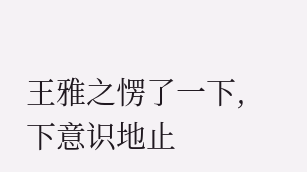王雅之愣了一下,下意识地止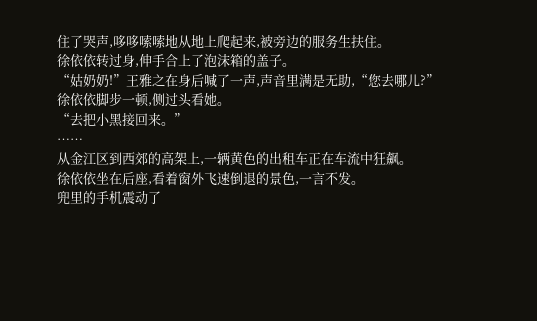住了哭声,哆哆嗦嗦地从地上爬起来,被旁边的服务生扶住。
徐依依转过身,伸手合上了泡沫箱的盖子。
“姑奶奶!”王雅之在身后喊了一声,声音里满是无助,“您去哪儿?”
徐依依脚步一顿,侧过头看她。
“去把小黑接回来。”
……
从金江区到西郊的高架上,一辆黄色的出租车正在车流中狂飙。
徐依依坐在后座,看着窗外飞速倒退的景色,一言不发。
兜里的手机震动了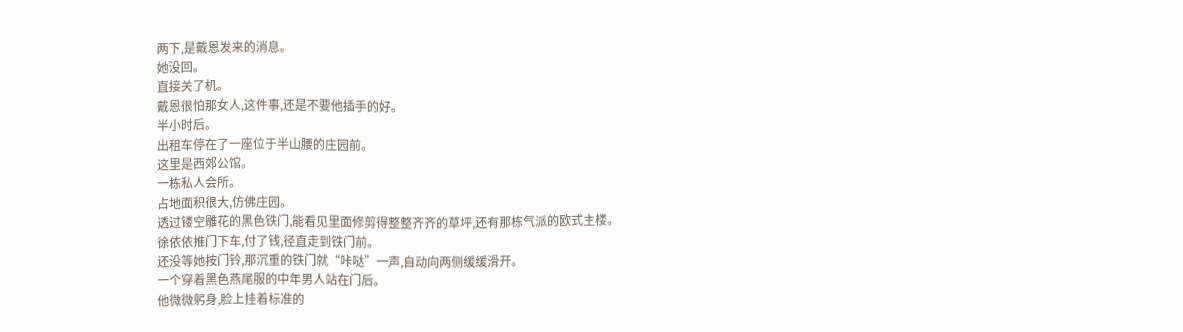两下,是戴恩发来的消息。
她没回。
直接关了机。
戴恩很怕那女人,这件事,还是不要他插手的好。
半小时后。
出租车停在了一座位于半山腰的庄园前。
这里是西郊公馆。
一栋私人会所。
占地面积很大,仿佛庄园。
透过镂空雕花的黑色铁门,能看见里面修剪得整整齐齐的草坪,还有那栋气派的欧式主楼。
徐依依推门下车,付了钱,径直走到铁门前。
还没等她按门铃,那沉重的铁门就“咔哒”一声,自动向两侧缓缓滑开。
一个穿着黑色燕尾服的中年男人站在门后。
他微微躬身,脸上挂着标准的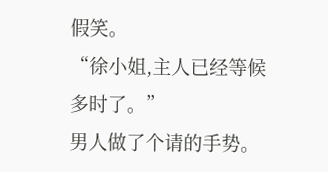假笑。
“徐小姐,主人已经等候多时了。”
男人做了个请的手势。